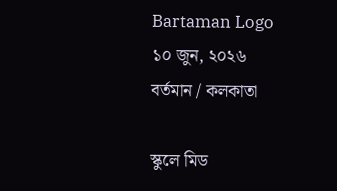Bartaman Logo
১০ জুন, ২০২৬
বর্তমান / কলকাতা

স্কুলে মিড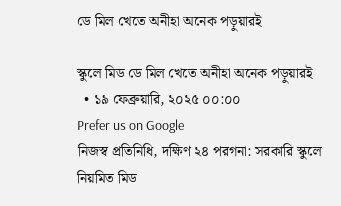ডে মিল খেতে অনীহা অনেক পড়ুয়ারই

স্কুলে মিড ডে মিল খেতে অনীহা অনেক পড়ুয়ারই
  • ১৯ ফেব্রুয়ারি, ২০২৫ ০০:০০
Prefer us on Google
নিজস্ব প্রতিনিধি, দক্ষিণ ২৪ পরগনা: সরকারি স্কুলে নিয়মিত মিড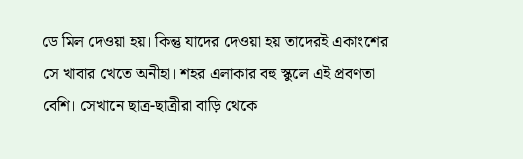ডে মিল দেওয়া হয়। কিন্তু যাদের দেওয়া হয় তাদেরই একাংশের সে খাবার খেতে অনীহা। শহর এলাকার বহু স্কুলে এই প্রবণতা বেশি। সেখানে ছাত্র-ছাত্রীরা বাড়ি থেকে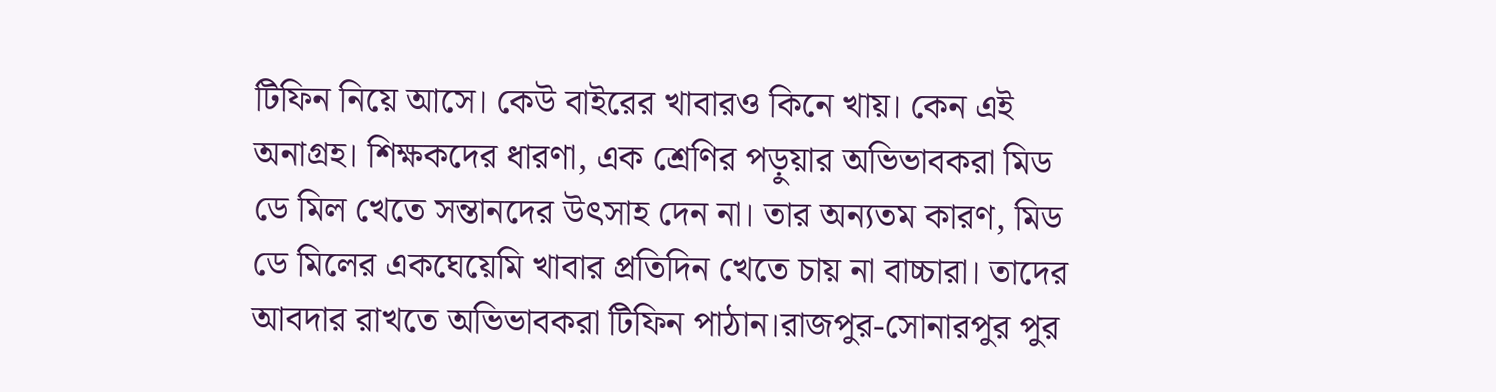টিফিন নিয়ে আসে। কেউ বাইরের খাবারও কিনে খায়। কেন এই অনাগ্রহ। শিক্ষকদের ধারণা, এক শ্রেণির পড়ুয়ার অভিভাবকরা মিড ডে মিল খেতে সন্তানদের উৎসাহ দেন না। তার অন্যতম কারণ, মিড ডে মিলের একঘেয়েমি খাবার প্রতিদিন খেতে চায় না বাচ্চারা। তাদের আবদার রাখতে অভিভাবকরা টিফিন পাঠান।রাজপুর-সোনারপুর পুর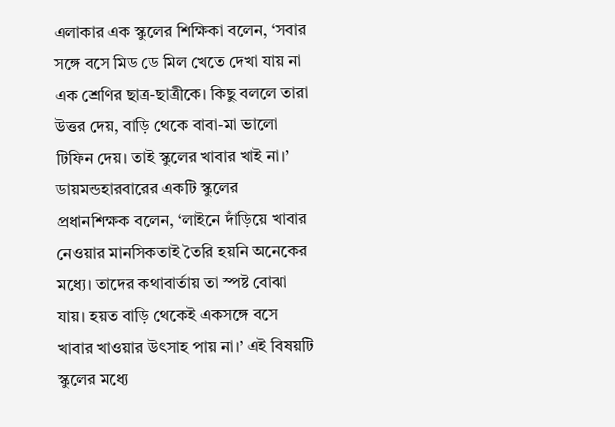এলাকার এক স্কুলের শিক্ষিকা বলেন, ‘সবার সঙ্গে বসে মিড ডে মিল খেতে দেখা যায় না এক শ্রেণির ছাত্র-ছাত্রীকে। কিছু বললে তারা উত্তর দেয়, বাড়ি থেকে বাবা-মা ভালো টিফিন দেয়। তাই স্কুলের খাবার খাই না।’ ডায়মন্ডহারবারের একটি স্কুলের প্রধানশিক্ষক বলেন, ‘লাইনে দাঁড়িয়ে খাবার নেওয়ার মানসিকতাই তৈরি হয়নি অনেকের মধ্যে। তাদের কথাবার্তায় তা স্পষ্ট বোঝা যায়। হয়ত বাড়ি থেকেই একসঙ্গে বসে খাবার খাওয়ার উৎসাহ পায় না।’ এই বিষয়টি স্কুলের মধ্যে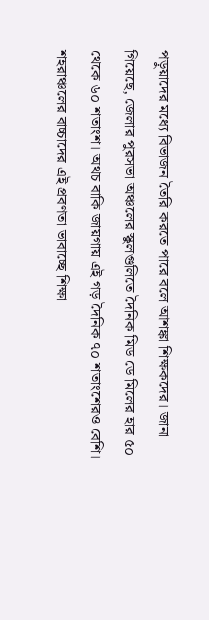পড়ুয়াদের মধ্যে বিভাজন তৈরি করতে পারে বলে আশঙ্কা শিক্ষকদের। জানা গিয়েছে, জেলার পুরসভা অঞ্চলের স্কুলগুলিতে দৈনিক মিড ডে মিলের হার ৫০ থেকে ৬০ শতাংশ। অথচ বাকি জায়গায় এই গড় দৈনিক ৭০ শতাংশেরও বেশি। শহরাঞ্চলের বাচ্চাদের এই প্রবণতা ভাবাচ্ছে শিক্ষা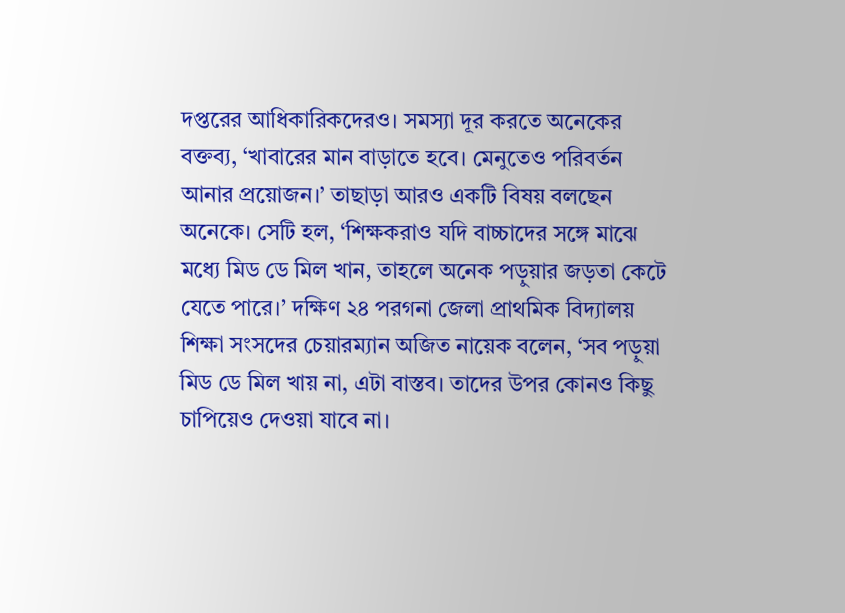দপ্তরের আধিকারিকদেরও। সমস্যা দূর করতে অনেকের বক্তব্য, ‘খাবারের মান বাড়াতে হবে। মেনুতেও পরিবর্তন আনার প্রয়োজন।’ তাছাড়া আরও একটি বিষয় বলছেন অনেকে। সেটি হল, ‘শিক্ষকরাও যদি বাচ্চাদের সঙ্গে মাঝে মধ্যে মিড ডে মিল খান, তাহলে অনেক পড়ুয়ার জড়তা কেটে যেতে পারে।’ দক্ষিণ ২৪ পরগনা জেলা প্রাথমিক বিদ্যালয় শিক্ষা সংসদের চেয়ারম্যান অজিত নায়েক বলেন, ‘সব পড়ুয়া মিড ডে মিল খায় না, এটা বাস্তব। তাদের উপর কোনও কিছু চাপিয়েও দেওয়া যাবে না।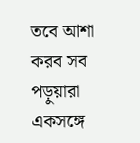তবে আশা করব সব পড়ুয়ারা একসঙ্গে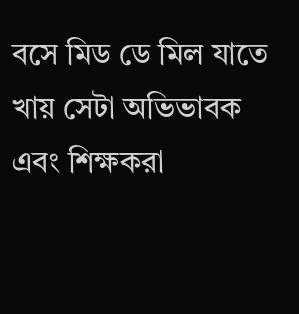বসে মিড ডে মিল যাতে খায় সেটা অভিভাবক এবং শিক্ষকরা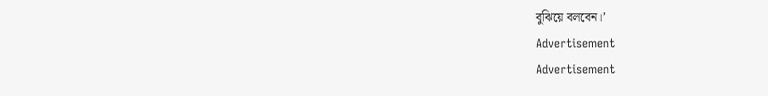বুঝিয়ে বলবেন।’
Advertisement
Advertisement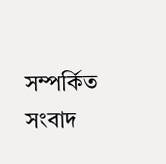সম্পর্কিত সংবাদ